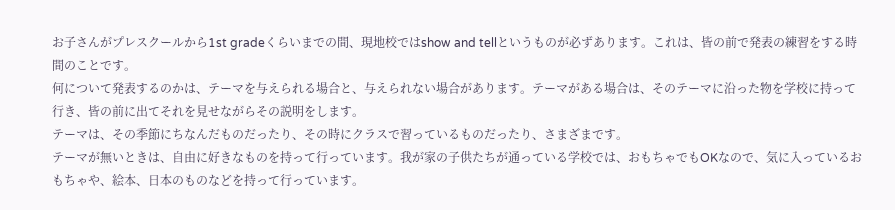お子さんがプレスクールから1st gradeくらいまでの間、現地校ではshow and tellというものが必ずあります。これは、皆の前で発表の練習をする時間のことです。
何について発表するのかは、テーマを与えられる場合と、与えられない場合があります。テーマがある場合は、そのテーマに沿った物を学校に持って行き、皆の前に出てそれを見せながらその説明をします。
テーマは、その季節にちなんだものだったり、その時にクラスで習っているものだったり、さまざまです。
テーマが無いときは、自由に好きなものを持って行っています。我が家の子供たちが通っている学校では、おもちゃでもOKなので、気に入っているおもちゃや、絵本、日本のものなどを持って行っています。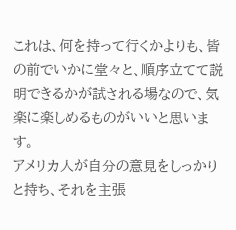これは、何を持って行くかよりも、皆の前でいかに堂々と、順序立てて説明できるかが試される場なので、気楽に楽しめるものがいいと思います。
アメリカ人が自分の意見をしっかりと持ち、それを主張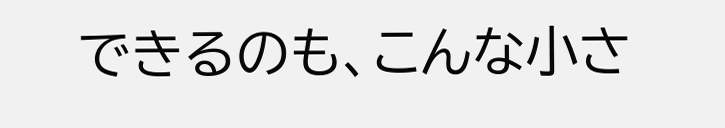できるのも、こんな小さ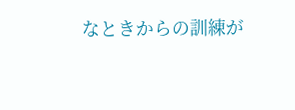なときからの訓練が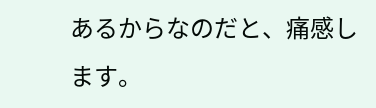あるからなのだと、痛感します。